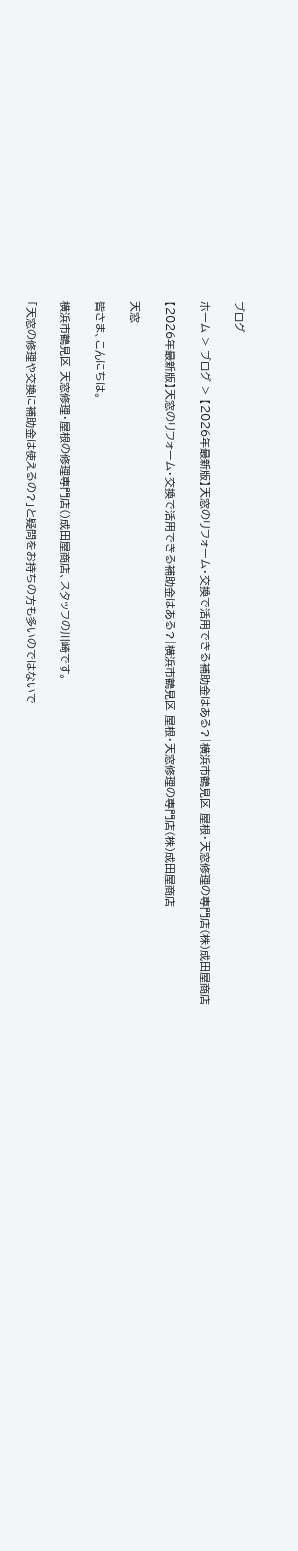ブログ

ホーム > ブログ > 【2026年最新版】天窓のリフォーム・交換で活用できる補助金はある?|横浜市鶴見区 屋根・天窓修理の専門店(株)成田屋商店

【2026年最新版】天窓のリフォーム・交換で活用できる補助金はある?|横浜市鶴見区 屋根・天窓修理の専門店(株)成田屋商店

天窓

皆さま、こんにちは。

横浜市鶴見区 天窓修理・屋根の修理専門店()成田屋商店、スタッフの川崎です。

「天窓の修理や交換に補助金は使えるの?」と疑問をお持ちの方も多いのではないで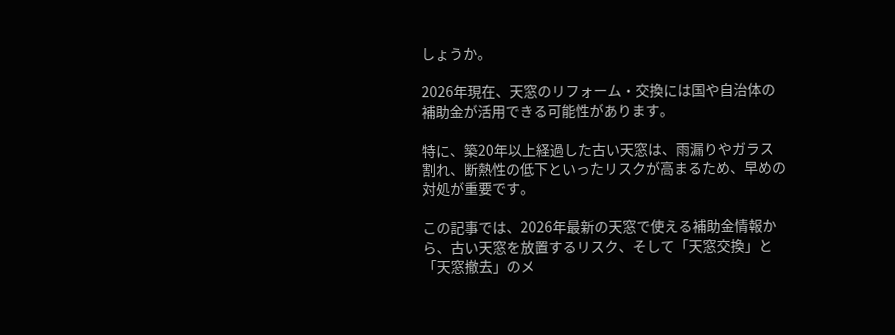しょうか。

2026年現在、天窓のリフォーム・交換には国や自治体の補助金が活用できる可能性があります。

特に、築20年以上経過した古い天窓は、雨漏りやガラス割れ、断熱性の低下といったリスクが高まるため、早めの対処が重要です。

この記事では、2026年最新の天窓で使える補助金情報から、古い天窓を放置するリスク、そして「天窓交換」と「天窓撤去」のメ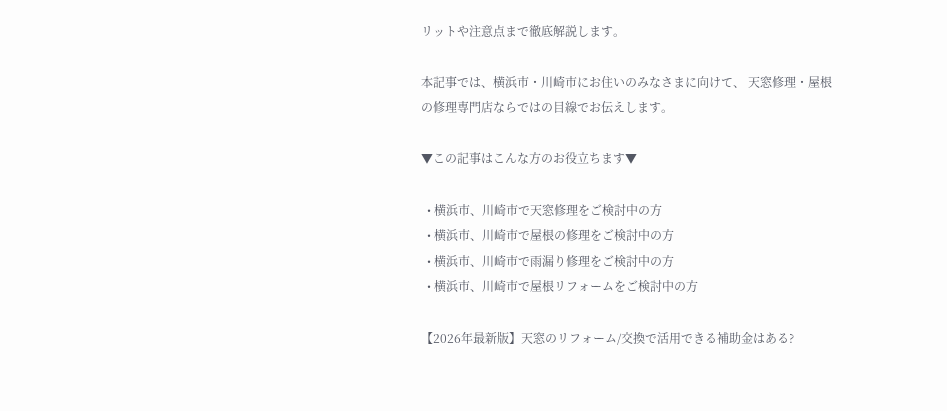リットや注意点まで徹底解説します。

本記事では、横浜市・川崎市にお住いのみなさまに向けて、 天窓修理・屋根の修理専門店ならではの目線でお伝えします。

▼この記事はこんな方のお役立ちます▼

  • 横浜市、川崎市で天窓修理をご検討中の方
  • 横浜市、川崎市で屋根の修理をご検討中の方
  • 横浜市、川崎市で雨漏り修理をご検討中の方
  • 横浜市、川崎市で屋根リフォームをご検討中の方

【2026年最新版】天窓のリフォーム/交換で活用できる補助金はある?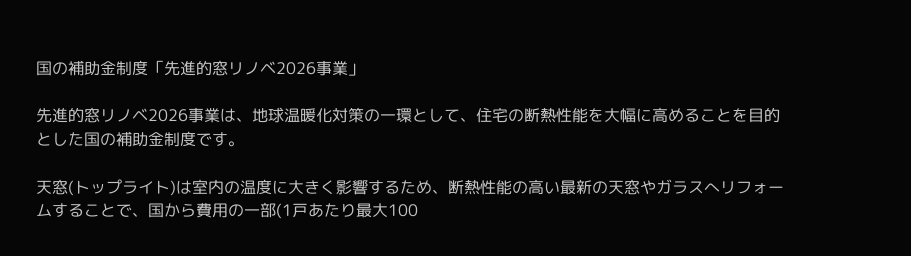国の補助金制度「先進的窓リノベ2026事業」

先進的窓リノベ2026事業は、地球温暖化対策の一環として、住宅の断熱性能を大幅に高めることを目的とした国の補助金制度です。

天窓(トップライト)は室内の温度に大きく影響するため、断熱性能の高い最新の天窓やガラスへリフォームすることで、国から費用の一部(1戸あたり最大100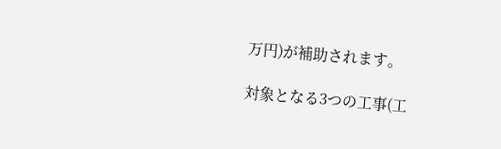万円)が補助されます。

対象となる3つの工事(工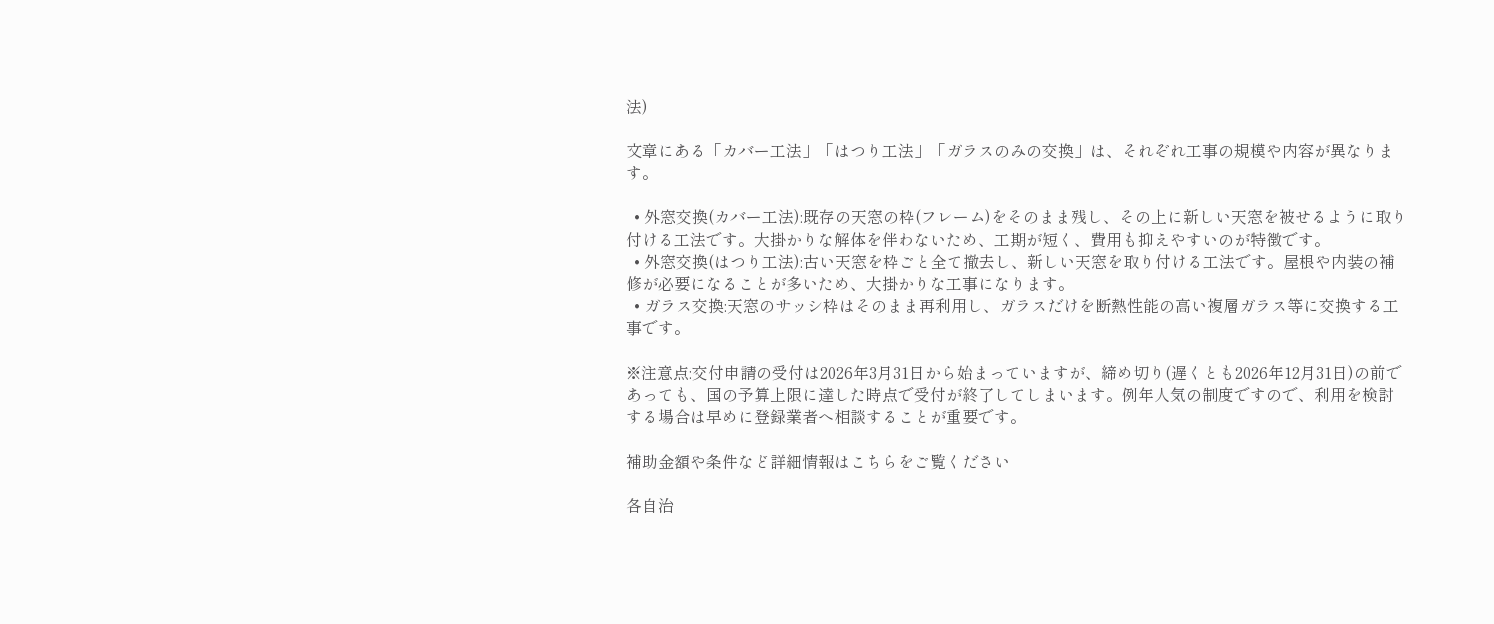法)

文章にある「カバー工法」「はつり工法」「ガラスのみの交換」は、それぞれ工事の規模や内容が異なります。

  • 外窓交換(カバー工法):既存の天窓の枠(フレーム)をそのまま残し、その上に新しい天窓を被せるように取り付ける工法です。大掛かりな解体を伴わないため、工期が短く、費用も抑えやすいのが特徴です。
  • 外窓交換(はつり工法):古い天窓を枠ごと全て撤去し、新しい天窓を取り付ける工法です。屋根や内装の補修が必要になることが多いため、大掛かりな工事になります。
  • ガラス交換:天窓のサッシ枠はそのまま再利用し、ガラスだけを断熱性能の高い複層ガラス等に交換する工事です。

※注意点:交付申請の受付は2026年3月31日から始まっていますが、締め切り(遅くとも2026年12月31日)の前であっても、国の予算上限に達した時点で受付が終了してしまいます。例年人気の制度ですので、利用を検討する場合は早めに登録業者へ相談することが重要です。

補助金額や条件など詳細情報はこちらをご覧ください

各自治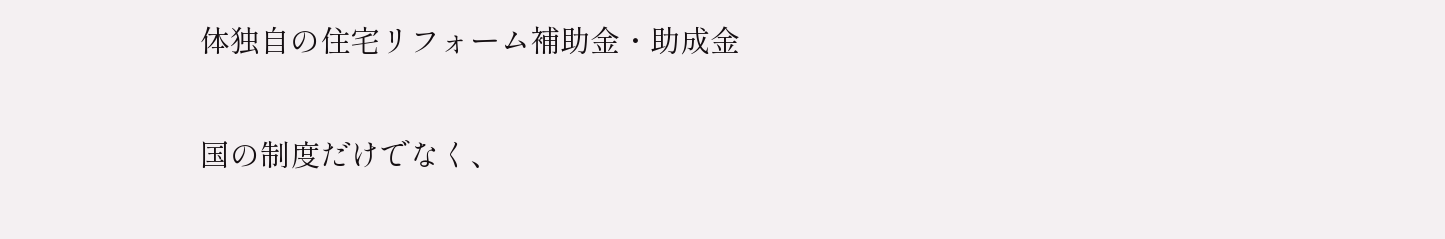体独自の住宅リフォーム補助金・助成金

国の制度だけでなく、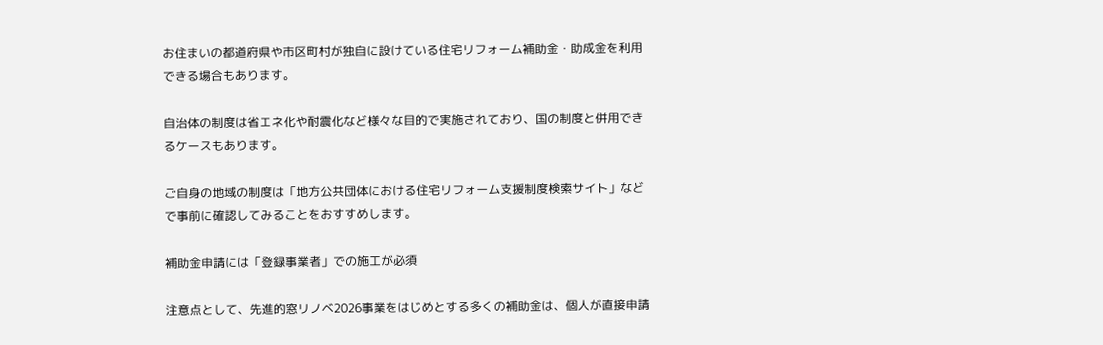お住まいの都道府県や市区町村が独自に設けている住宅リフォーム補助金・助成金を利用できる場合もあります。

自治体の制度は省エネ化や耐震化など様々な目的で実施されており、国の制度と併用できるケースもあります。

ご自身の地域の制度は「地方公共団体における住宅リフォーム支援制度検索サイト」などで事前に確認してみることをおすすめします。

補助金申請には「登録事業者」での施工が必須

注意点として、先進的窓リノベ2026事業をはじめとする多くの補助金は、個人が直接申請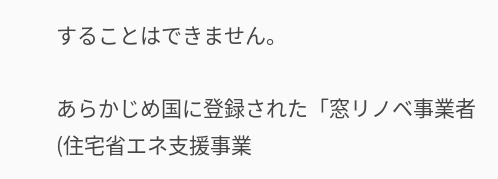することはできません。

あらかじめ国に登録された「窓リノベ事業者(住宅省エネ支援事業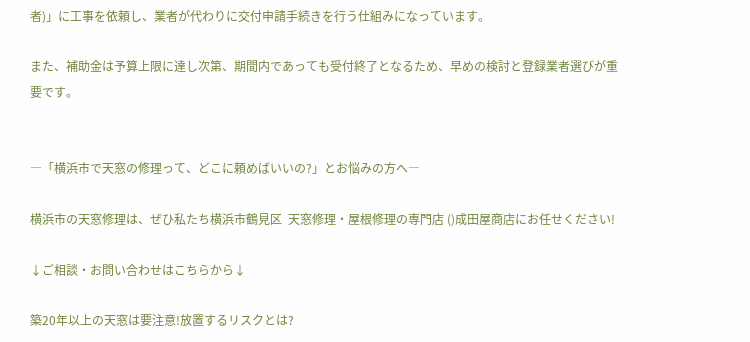者)」に工事を依頼し、業者が代わりに交付申請手続きを行う仕組みになっています。

また、補助金は予算上限に達し次第、期間内であっても受付終了となるため、早めの検討と登録業者選びが重要です。


―「横浜市で天窓の修理って、どこに頼めばいいの?」とお悩みの方へ―

横浜市の天窓修理は、ぜひ私たち横浜市鶴見区  天窓修理・屋根修理の専門店 ()成田屋商店にお任せください!

↓ご相談・お問い合わせはこちらから↓

築20年以上の天窓は要注意!放置するリスクとは?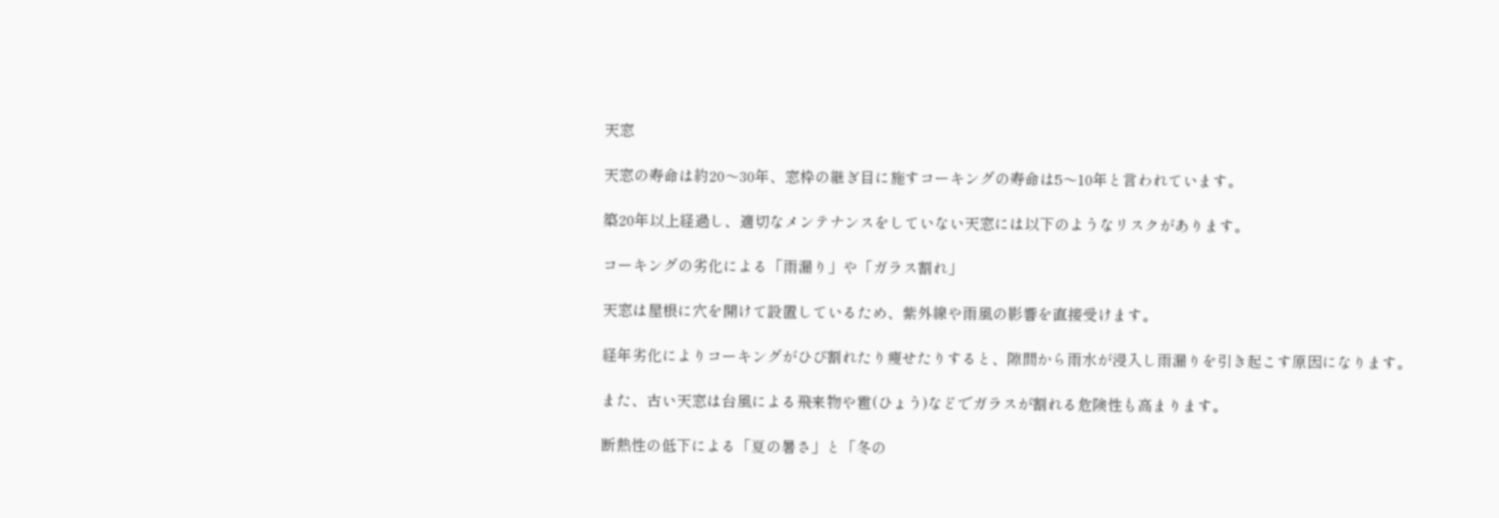天窓

天窓の寿命は約20〜30年、窓枠の継ぎ目に施すコーキングの寿命は5〜10年と言われています。

築20年以上経過し、適切なメンテナンスをしていない天窓には以下のようなリスクがあります。

コーキングの劣化による「雨漏り」や「ガラス割れ」

天窓は屋根に穴を開けて設置しているため、紫外線や雨風の影響を直接受けます。

経年劣化によりコーキングがひび割れたり痩せたりすると、隙間から雨水が浸入し雨漏りを引き起こす原因になります。

また、古い天窓は台風による飛来物や雹(ひょう)などでガラスが割れる危険性も高まります。

断熱性の低下による「夏の暑さ」と「冬の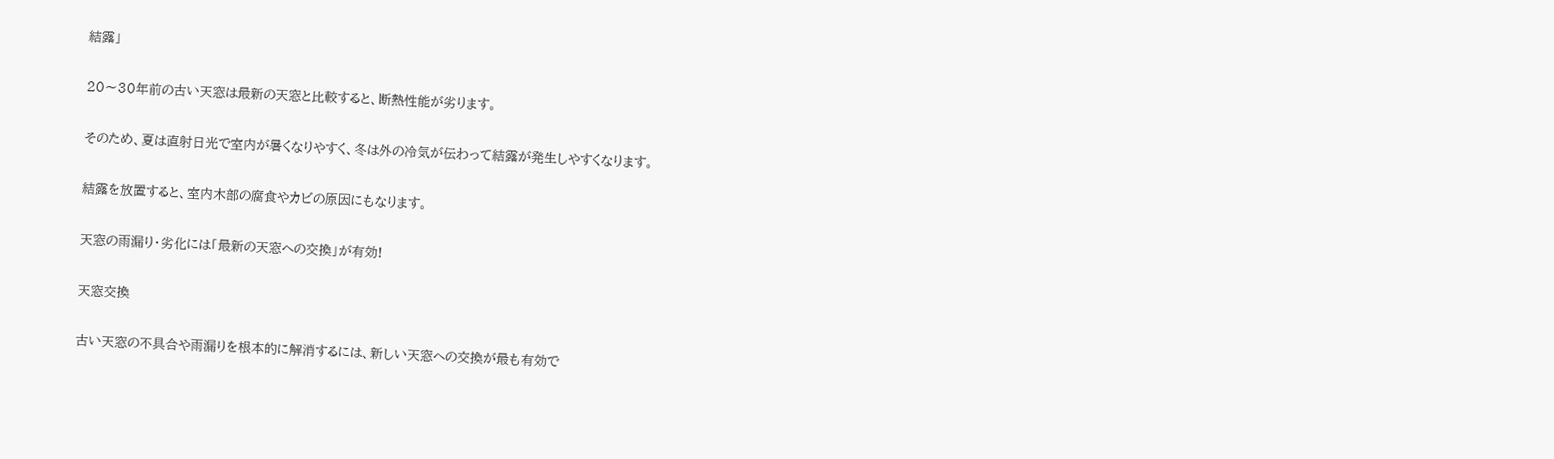結露」

20〜30年前の古い天窓は最新の天窓と比較すると、断熱性能が劣ります。

そのため、夏は直射日光で室内が暑くなりやすく、冬は外の冷気が伝わって結露が発生しやすくなります。

結露を放置すると、室内木部の腐食やカビの原因にもなります。

天窓の雨漏り・劣化には「最新の天窓への交換」が有効!

天窓交換

古い天窓の不具合や雨漏りを根本的に解消するには、新しい天窓への交換が最も有効で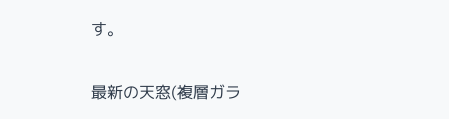す。

最新の天窓(複層ガラ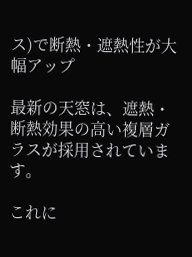ス)で断熱・遮熱性が大幅アップ

最新の天窓は、遮熱・断熱効果の高い複層ガラスが採用されています。

これに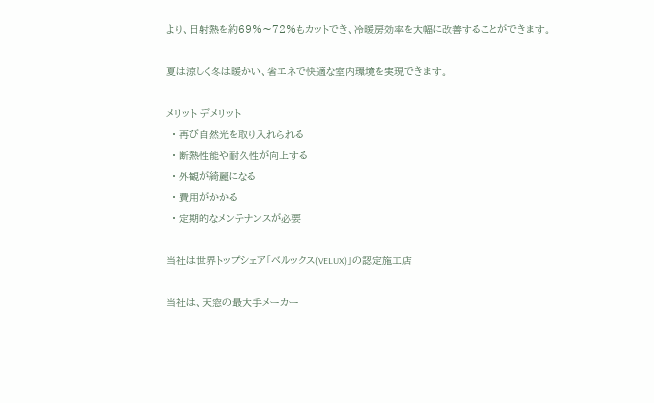より、日射熱を約69%〜72%もカットでき、冷暖房効率を大幅に改善することができます。

夏は涼しく冬は暖かい、省エネで快適な室内環境を実現できます。

メリット デメリット
  • 再び自然光を取り入れられる
  • 断熱性能や耐久性が向上する
  • 外観が綺麗になる
  • 費用がかかる
  • 定期的なメンテナンスが必要

当社は世界トップシェア「ベルックス(VELUX)」の認定施工店

当社は、天窓の最大手メーカー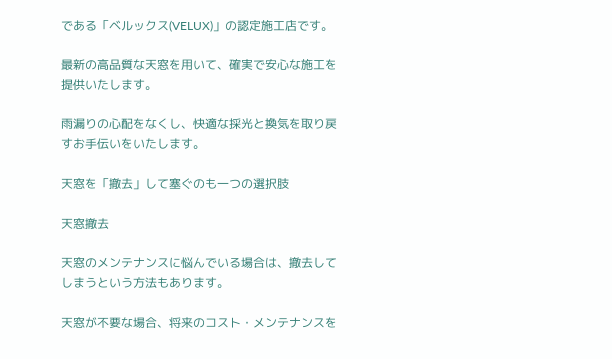である「ベルックス(VELUX)」の認定施工店です。

最新の高品質な天窓を用いて、確実で安心な施工を提供いたします。

雨漏りの心配をなくし、快適な採光と換気を取り戻すお手伝いをいたします。

天窓を「撤去」して塞ぐのも一つの選択肢

天窓撤去

天窓のメンテナンスに悩んでいる場合は、撤去してしまうという方法もあります。

天窓が不要な場合、将来のコスト・メンテナンスを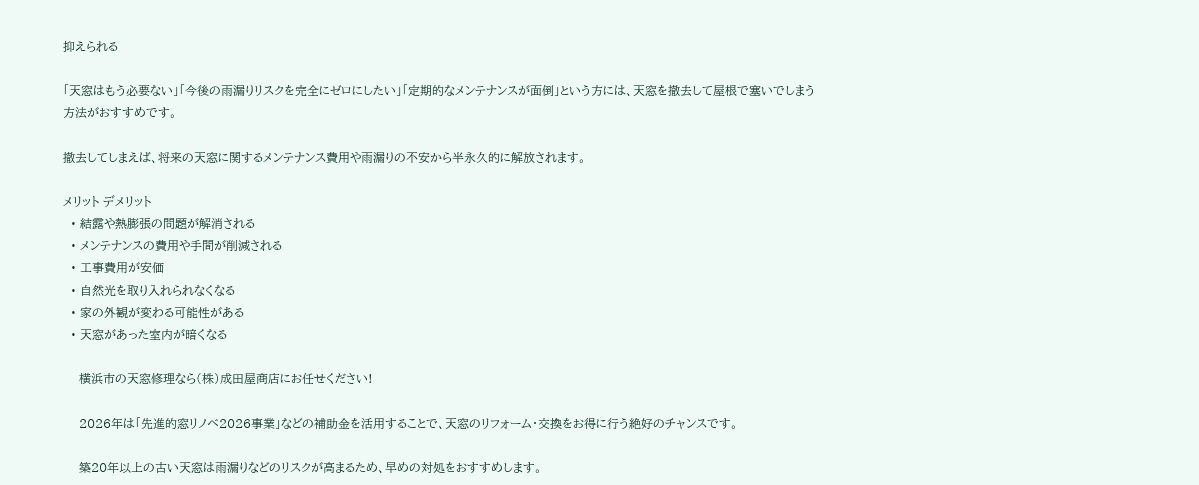抑えられる

「天窓はもう必要ない」「今後の雨漏りリスクを完全にゼロにしたい」「定期的なメンテナンスが面倒」という方には、天窓を撤去して屋根で塞いでしまう方法がおすすめです。

撤去してしまえば、将来の天窓に関するメンテナンス費用や雨漏りの不安から半永久的に解放されます。

メリット デメリット
  • 結露や熱膨張の問題が解消される
  • メンテナンスの費用や手間が削減される
  • 工事費用が安価
  • 自然光を取り入れられなくなる
  • 家の外観が変わる可能性がある
  • 天窓があった室内が暗くなる

    横浜市の天窓修理なら(株)成田屋商店にお任せください!

    2026年は「先進的窓リノベ2026事業」などの補助金を活用することで、天窓のリフォーム・交換をお得に行う絶好のチャンスです。

    築20年以上の古い天窓は雨漏りなどのリスクが高まるため、早めの対処をおすすめします。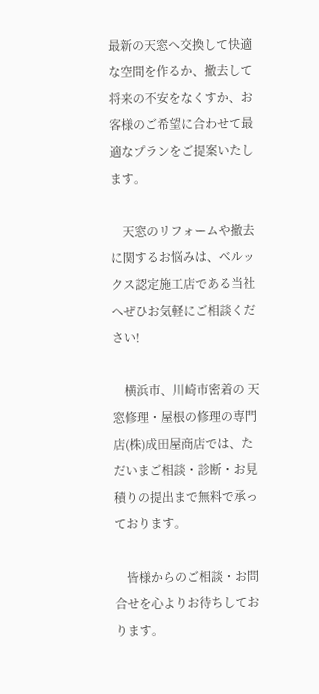最新の天窓へ交換して快適な空間を作るか、撤去して将来の不安をなくすか、お客様のご希望に合わせて最適なプランをご提案いたします。

    天窓のリフォームや撤去に関するお悩みは、ベルックス認定施工店である当社へぜひお気軽にご相談ください!

    横浜市、川崎市密着の 天窓修理・屋根の修理の専門店(株)成田屋商店では、ただいまご相談・診断・お見積りの提出まで無料で承っております。

    皆様からのご相談・お問合せを心よりお待ちしております。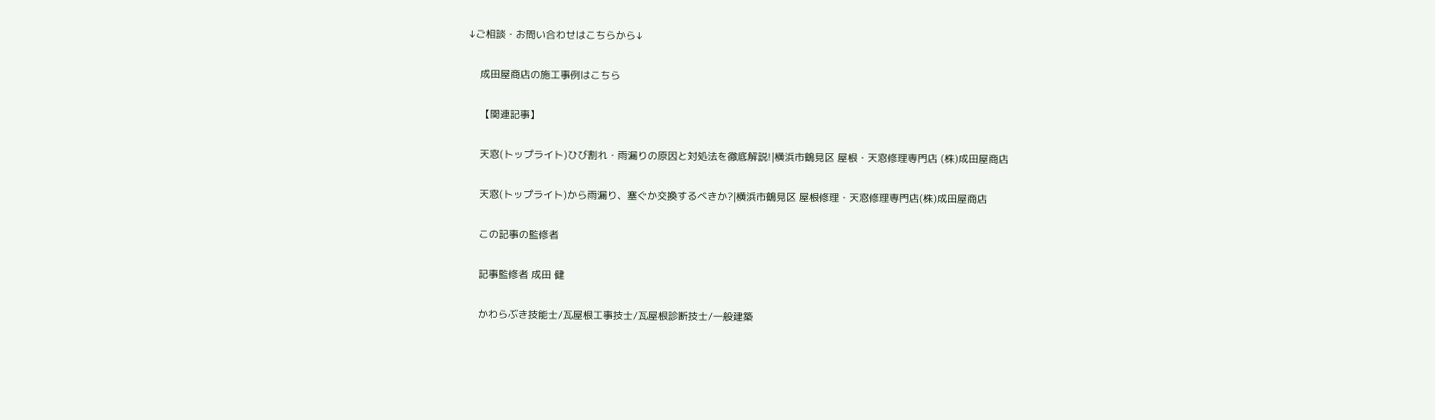↓ご相談・お問い合わせはこちらから↓

    成田屋商店の施工事例はこちら

    【関連記事】

    天窓(トップライト)ひび割れ・雨漏りの原因と対処法を徹底解説!|横浜市鶴見区 屋根・天窓修理専門店 (株)成田屋商店

    天窓(トップライト)から雨漏り、塞ぐか交換するべきか?|横浜市鶴見区 屋根修理・天窓修理専門店(株)成田屋商店

    この記事の監修者

    記事監修者 成田 健

    かわらぶき技能士/瓦屋根工事技士/瓦屋根診断技士/一般建築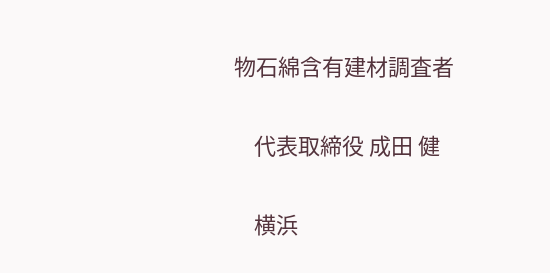物石綿含有建材調査者

    代表取締役 成田 健

    横浜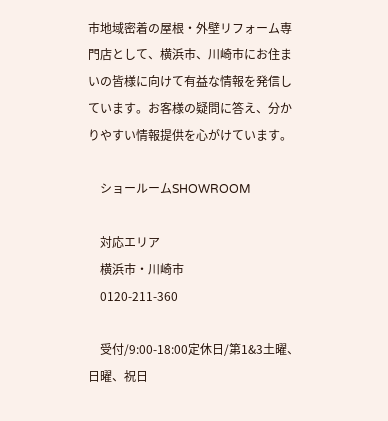市地域密着の屋根・外壁リフォーム専門店として、横浜市、川崎市にお住まいの皆様に向けて有益な情報を発信しています。お客様の疑問に答え、分かりやすい情報提供を心がけています。

    ショールームSHOWROOM

    対応エリア
    横浜市・川崎市
    0120-211-360

    受付/9:00-18:00定休日/第1&3土曜、日曜、祝日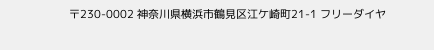〒230-0002 神奈川県横浜市鶴見区江ケ崎町21-1 フリーダイヤ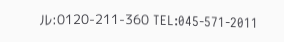ル:0120-211-360 TEL:045-571-2011